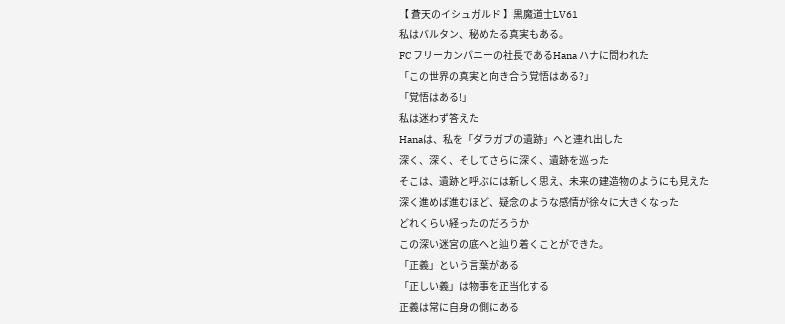【 蒼天のイシュガルド 】黒魔道士LV61
私はバルタン、秘めたる真実もある。
FC フリーカンパニーの社長であるHana ハナに問われた
「この世界の真実と向き合う覚悟はある?」
「覚悟はある!」
私は迷わず答えた
Hanaは、私を「ダラガブの遺跡」へと連れ出した
深く、深く、そしてさらに深く、遺跡を巡った
そこは、遺跡と呼ぶには新しく思え、未来の建造物のようにも見えた
深く進めば進むほど、疑念のような感情が徐々に大きくなった
どれくらい経ったのだろうか
この深い迷宮の底へと辿り着くことができた。
「正義」という言葉がある
「正しい義」は物事を正当化する
正義は常に自身の側にある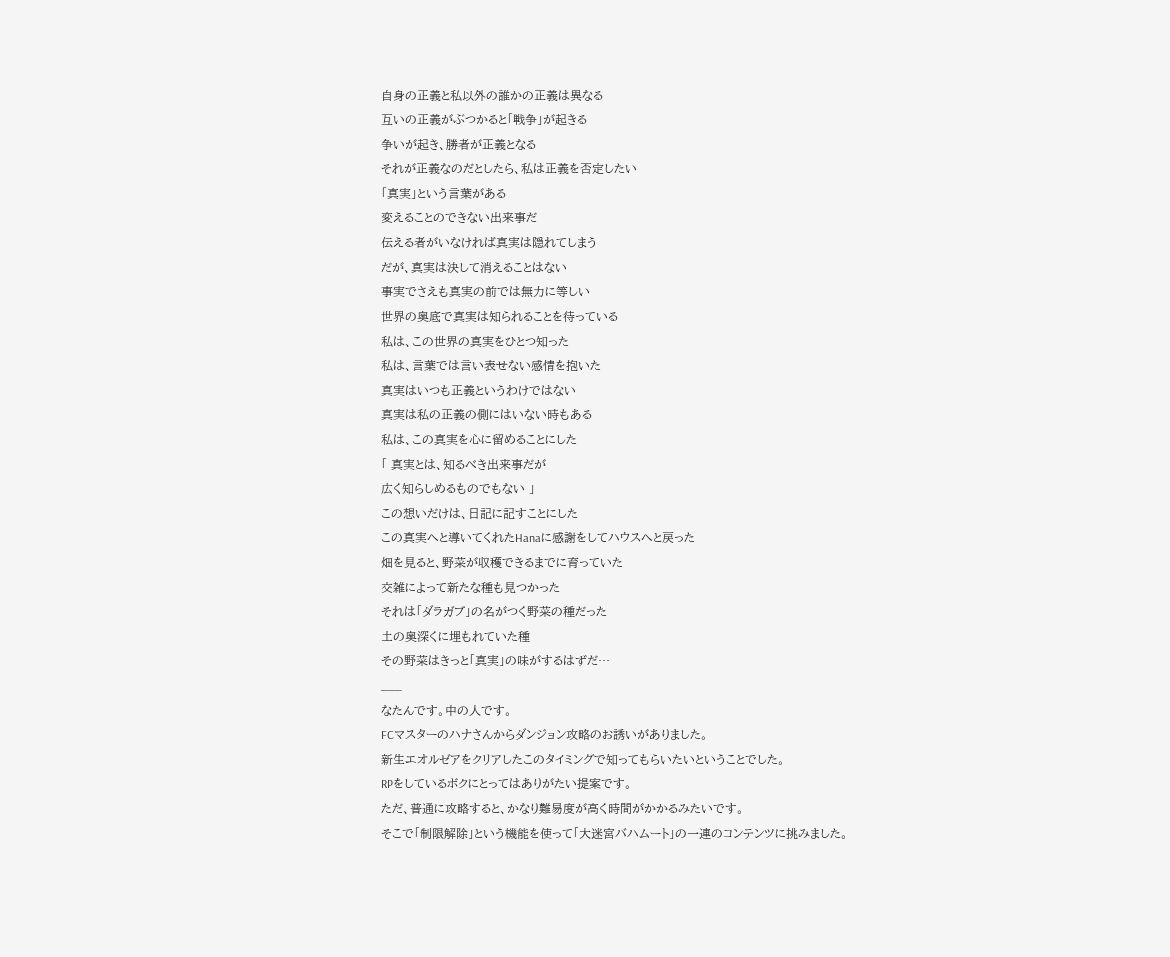自身の正義と私以外の誰かの正義は異なる
互いの正義がぶつかると「戦争」が起きる
争いが起き、勝者が正義となる
それが正義なのだとしたら、私は正義を否定したい
「真実」という言葉がある
変えることのできない出来事だ
伝える者がいなければ真実は隠れてしまう
だが、真実は決して消えることはない
事実でさえも真実の前では無力に等しい
世界の奥底で真実は知られることを待っている
私は、この世界の真実をひとつ知った
私は、言葉では言い表せない感情を抱いた
真実はいつも正義というわけではない
真実は私の正義の側にはいない時もある
私は、この真実を心に留めることにした
「 真実とは、知るべき出来事だが
広く知らしめるものでもない 」
この想いだけは、日記に記すことにした
この真実へと導いてくれたHanaに感謝をしてハウスへと戻った
畑を見ると、野菜が収穫できるまでに育っていた
交雑によって新たな種も見つかった
それは「ダラガブ」の名がつく野菜の種だった
土の奥深くに埋もれていた種
その野菜はきっと「真実」の味がするはずだ…
___
なたんです。中の人です。
FCマスターのハナさんからダンジョン攻略のお誘いがありました。
新生エオルゼアをクリアしたこのタイミングで知ってもらいたいということでした。
RPをしているボクにとってはありがたい提案です。
ただ、普通に攻略すると、かなり難易度が高く時間がかかるみたいです。
そこで「制限解除」という機能を使って「大迷宮バハムート」の一連のコンテンツに挑みました。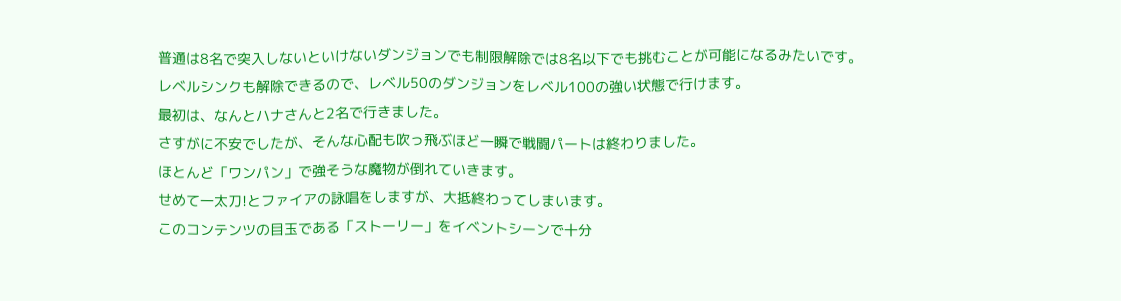普通は8名で突入しないといけないダンジョンでも制限解除では8名以下でも挑むことが可能になるみたいです。
レベルシンクも解除できるので、レベル50のダンジョンをレベル100の強い状態で行けます。
最初は、なんとハナさんと2名で行きました。
さすがに不安でしたが、そんな心配も吹っ飛ぶほど一瞬で戦闘パートは終わりました。
ほとんど「ワンパン」で強そうな魔物が倒れていきます。
せめて一太刀!とファイアの詠唱をしますが、大抵終わってしまいます。
このコンテンツの目玉である「ストーリー」をイベントシーンで十分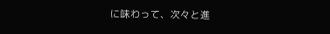に味わって、次々と進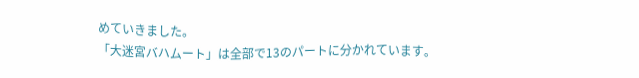めていきました。
「大迷宮バハムート」は全部で13のパートに分かれています。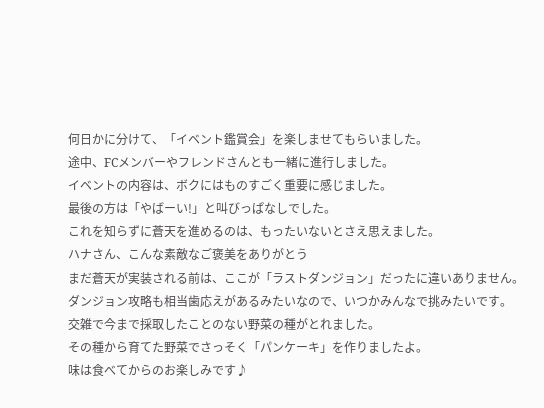何日かに分けて、「イベント鑑賞会」を楽しませてもらいました。
途中、FCメンバーやフレンドさんとも一緒に進行しました。
イベントの内容は、ボクにはものすごく重要に感じました。
最後の方は「やばーい!」と叫びっぱなしでした。
これを知らずに蒼天を進めるのは、もったいないとさえ思えました。
ハナさん、こんな素敵なご褒美をありがとう
まだ蒼天が実装される前は、ここが「ラストダンジョン」だったに違いありません。
ダンジョン攻略も相当歯応えがあるみたいなので、いつかみんなで挑みたいです。
交雑で今まで採取したことのない野菜の種がとれました。
その種から育てた野菜でさっそく「パンケーキ」を作りましたよ。
味は食べてからのお楽しみです♪